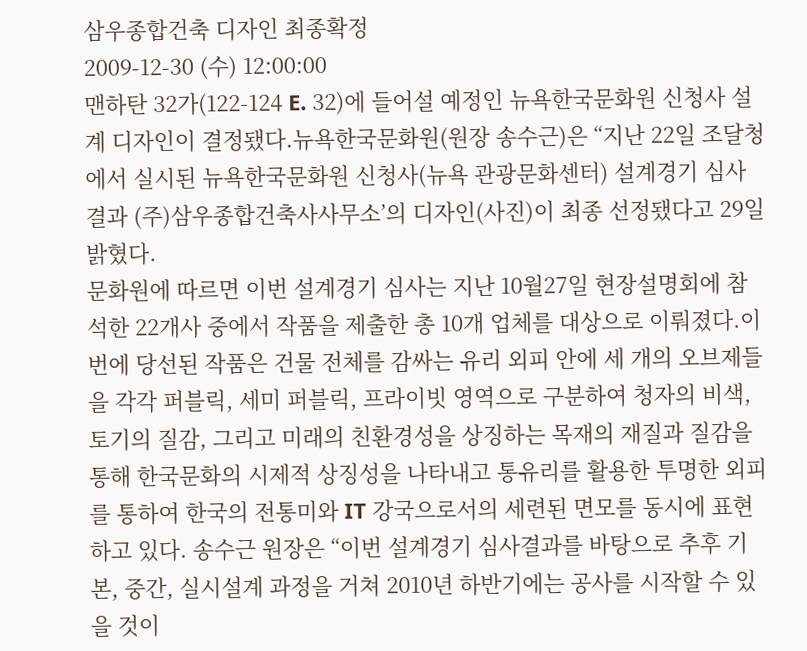삼우종합건축 디자인 최종확정
2009-12-30 (수) 12:00:00
맨하탄 32가(122-124 E. 32)에 들어설 예정인 뉴욕한국문화원 신청사 설계 디자인이 결정됐다.뉴욕한국문화원(원장 송수근)은 “지난 22일 조달청에서 실시된 뉴욕한국문화원 신청사(뉴욕 관광문화센터) 설계경기 심사 결과 (주)삼우종합건축사사무소’의 디자인(사진)이 최종 선정됐다고 29일 밝혔다.
문화원에 따르면 이번 설계경기 심사는 지난 10월27일 현장설명회에 참석한 22개사 중에서 작품을 제출한 총 10개 업체를 대상으로 이뤄졌다.이번에 당선된 작품은 건물 전체를 감싸는 유리 외피 안에 세 개의 오브제들을 각각 퍼블릭, 세미 퍼블릭, 프라이빗 영역으로 구분하여 청자의 비색, 토기의 질감, 그리고 미래의 친환경성을 상징하는 목재의 재질과 질감을 통해 한국문화의 시제적 상징성을 나타내고 통유리를 활용한 투명한 외피를 통하여 한국의 전통미와 IT 강국으로서의 세련된 면모를 동시에 표현하고 있다. 송수근 원장은 “이번 설계경기 심사결과를 바탕으로 추후 기본, 중간, 실시설계 과정을 거쳐 2010년 하반기에는 공사를 시작할 수 있을 것이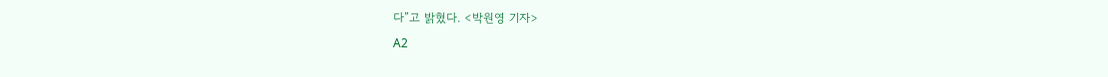다”고 밝혔다. <박원영 기자>
A2